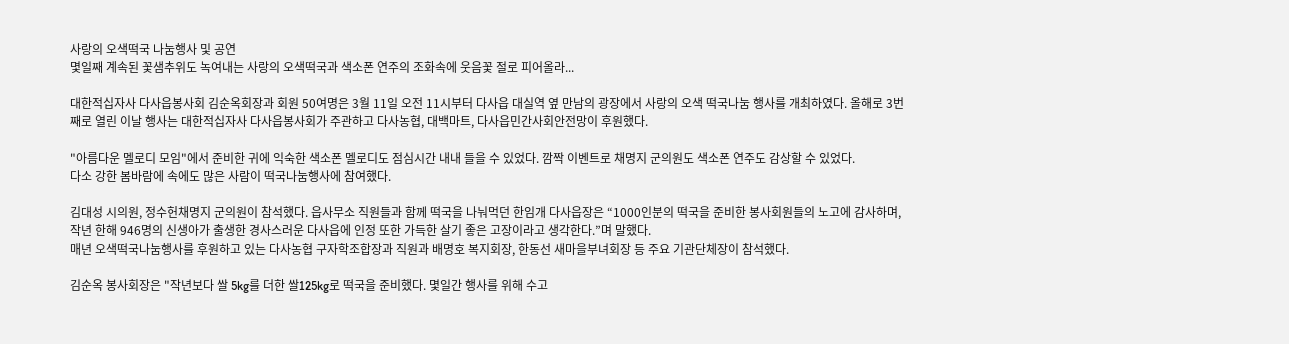사랑의 오색떡국 나눔행사 및 공연
몇일째 계속된 꽃샘추위도 녹여내는 사랑의 오색떡국과 색소폰 연주의 조화속에 웃음꽃 절로 피어올라...

대한적십자사 다사읍봉사회 김순옥회장과 회원 50여명은 3월 11일 오전 11시부터 다사읍 대실역 옆 만남의 광장에서 사랑의 오색 떡국나눔 행사를 개최하였다. 올해로 3번째로 열린 이날 행사는 대한적십자사 다사읍봉사회가 주관하고 다사농협, 대백마트, 다사읍민간사회안전망이 후원했다.

"아름다운 멜로디 모임"에서 준비한 귀에 익숙한 색소폰 멜로디도 점심시간 내내 들을 수 있었다. 깜짝 이벤트로 채명지 군의원도 색소폰 연주도 감상할 수 있었다.
다소 강한 봄바람에 속에도 많은 사람이 떡국나눔행사에 참여했다.

김대성 시의원, 정수헌채명지 군의원이 참석했다. 읍사무소 직원들과 함께 떡국을 나눠먹던 한임개 다사읍장은 “1000인분의 떡국을 준비한 봉사회원들의 노고에 감사하며, 작년 한해 946명의 신생아가 출생한 경사스러운 다사읍에 인정 또한 가득한 살기 좋은 고장이라고 생각한다.”며 말했다.
매년 오색떡국나눔행사를 후원하고 있는 다사농협 구자학조합장과 직원과 배명호 복지회장, 한동선 새마을부녀회장 등 주요 기관단체장이 참석했다.

김순옥 봉사회장은 "작년보다 쌀 5kg를 더한 쌀125kg로 떡국을 준비했다. 몇일간 행사를 위해 수고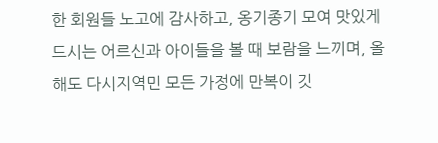한 회원들 노고에 감사하고, 옹기종기 모여 맛있게 드시는 어르신과 아이들을 볼 때 보람을 느끼며, 올해도 다시지역민 모든 가정에 만복이 깃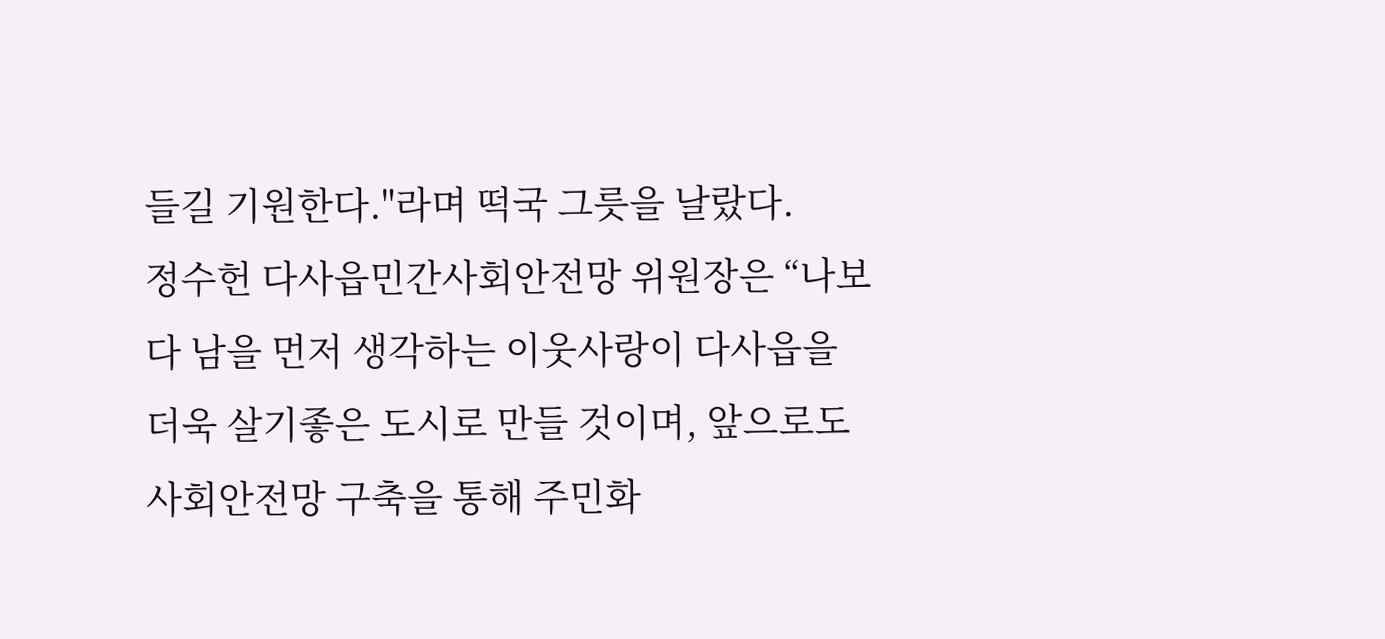들길 기원한다."라며 떡국 그릇을 날랐다.
정수헌 다사읍민간사회안전망 위원장은 “나보다 남을 먼저 생각하는 이웃사랑이 다사읍을 더욱 살기좋은 도시로 만들 것이며, 앞으로도 사회안전망 구축을 통해 주민화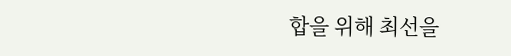합을 위해 최선을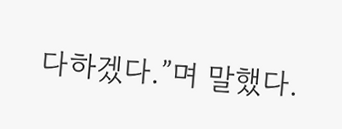다하겠다.”며 말했다.